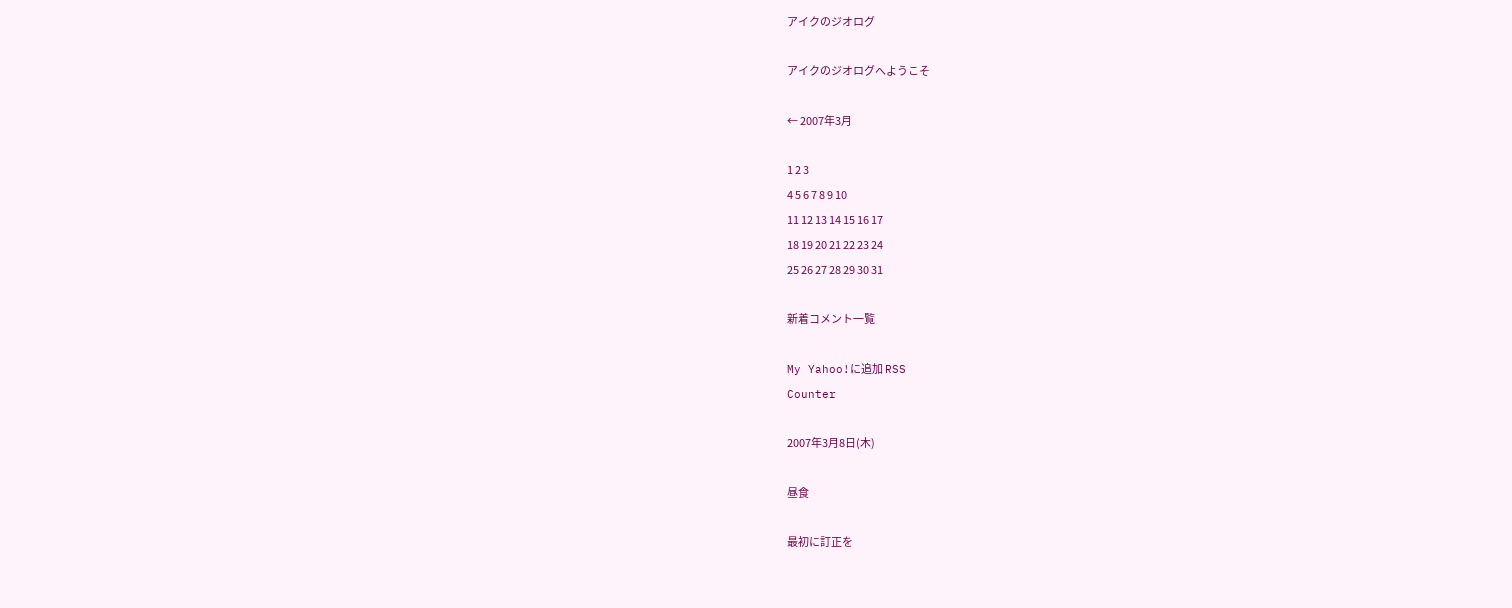アイクのジオログ

アイクのジオログへようこそ

← 2007年3月

1 2 3
4 5 6 7 8 9 10
11 12 13 14 15 16 17
18 19 20 21 22 23 24
25 26 27 28 29 30 31

新着コメント一覧

My Yahoo!に追加 RSS
Counter

2007年3月8日(木)

昼食

最初に訂正を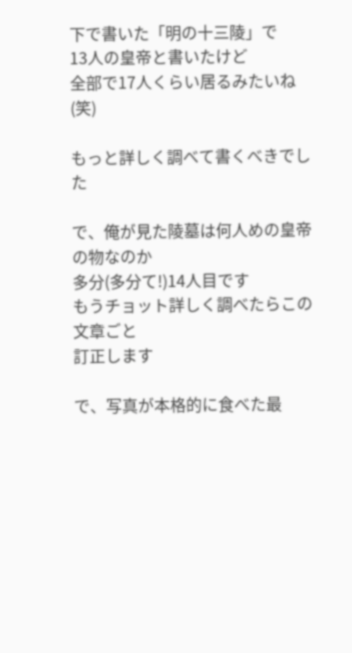下で書いた「明の十三陵」で
13人の皇帝と書いたけど
全部で17人くらい居るみたいね(笑)

もっと詳しく調べて書くべきでした

で、俺が見た陵墓は何人めの皇帝の物なのか
多分(多分て!)14人目です
もうチョット詳しく調べたらこの文章ごと
訂正します

で、写真が本格的に食べた最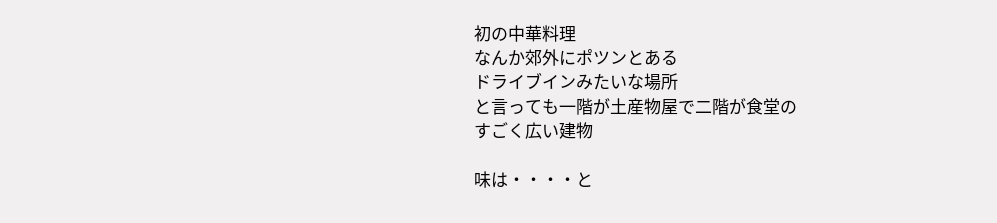初の中華料理
なんか郊外にポツンとある
ドライブインみたいな場所
と言っても一階が土産物屋で二階が食堂の
すごく広い建物

味は・・・・と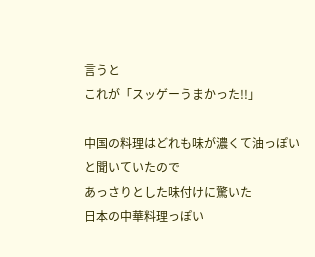言うと
これが「スッゲーうまかった!!」

中国の料理はどれも味が濃くて油っぽい
と聞いていたので
あっさりとした味付けに驚いた
日本の中華料理っぽい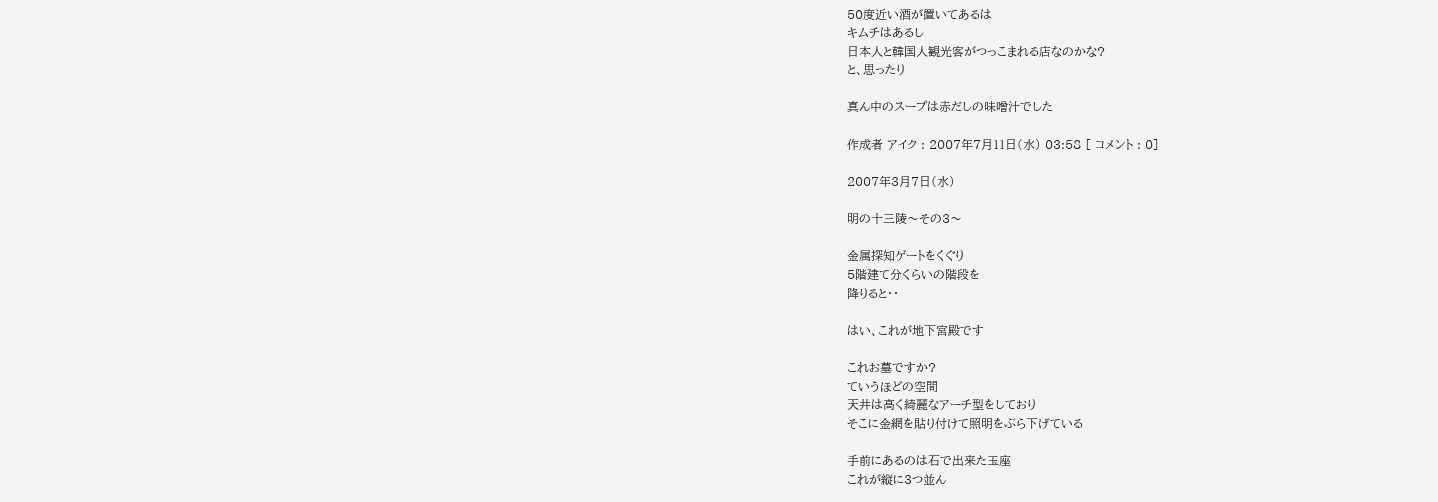50度近い酒が置いてあるは
キムチはあるし
日本人と韓国人観光客がつっこまれる店なのかな?
と、思ったり

真ん中のスープは赤だしの味噌汁でした

作成者 アイク : 2007年7月11日(水) 03:58 [ コメント : 0]

2007年3月7日(水)

明の十三陵〜その3〜

金属探知ゲートをくぐり
5階建て分くらいの階段を
降りると・・

はい、これが地下宮殿です

これお墓ですか?
ていうほどの空間
天井は高く綺麗なアーチ型をしており
そこに金網を貼り付けて照明をぶら下げている

手前にあるのは石で出来た玉座
これが縦に3つ並ん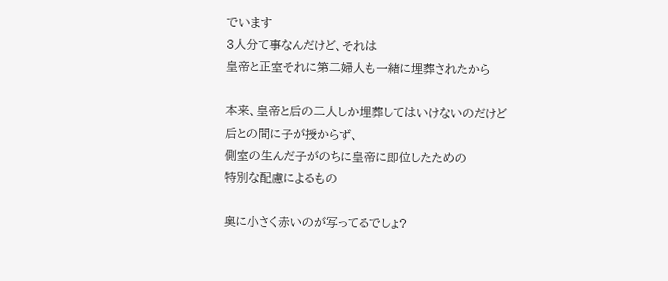でいます
3人分て事なんだけど、それは
皇帝と正室それに第二婦人も一緒に埋葬されたから

本来、皇帝と后の二人しか埋葬してはいけないのだけど
后との間に子が授からず、
側室の生んだ子がのちに皇帝に即位したための
特別な配慮によるもの

奥に小さく赤いのが写ってるでしょ?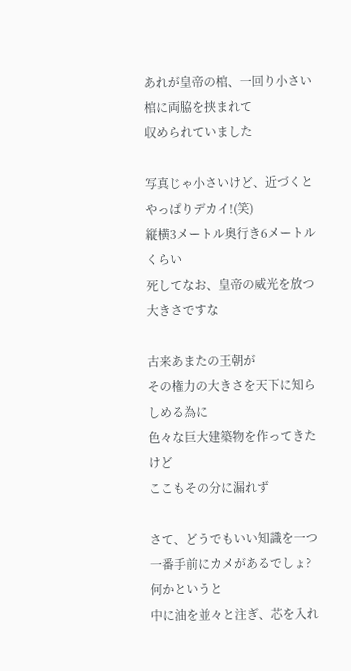あれが皇帝の棺、一回り小さい棺に両脇を挟まれて
収められていました

写真じゃ小さいけど、近づくと
やっぱりデカイ!(笑)
縦横3メートル奥行き6メートルくらい
死してなお、皇帝の威光を放つ大きさですな

古来あまたの王朝が
その権力の大きさを天下に知らしめる為に
色々な巨大建築物を作ってきたけど
ここもその分に漏れず

さて、どうでもいい知識を一つ
一番手前にカメがあるでしょ?
何かというと
中に油を並々と注ぎ、芯を入れ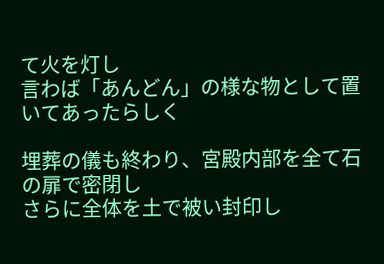て火を灯し
言わば「あんどん」の様な物として置いてあったらしく

埋葬の儀も終わり、宮殿内部を全て石の扉で密閉し
さらに全体を土で被い封印し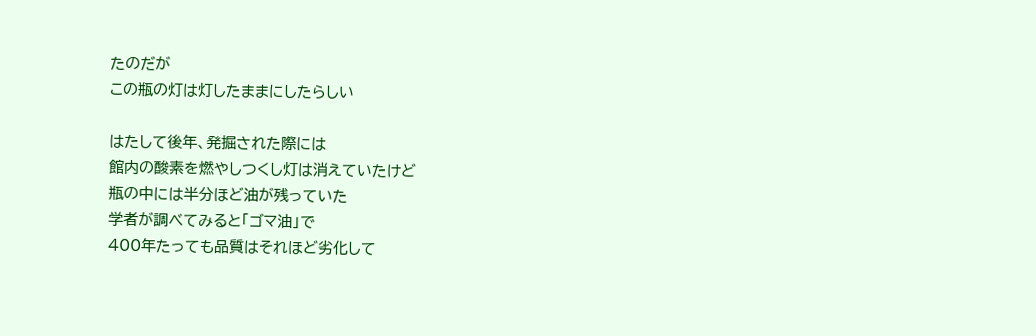たのだが
この瓶の灯は灯したままにしたらしい

はたして後年、発掘された際には
館内の酸素を燃やしつくし灯は消えていたけど
瓶の中には半分ほど油が残っていた
学者が調べてみると「ゴマ油」で
400年たっても品質はそれほど劣化して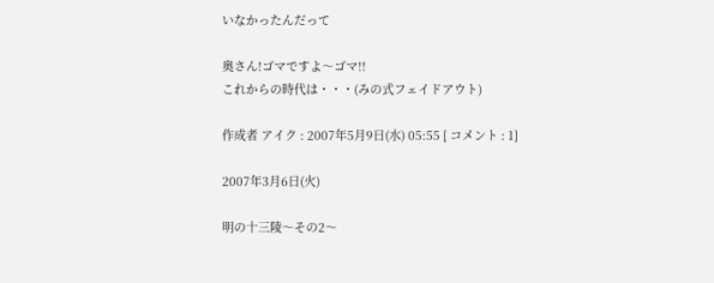いなかったんだって

奥さん!ゴマですよ〜ゴマ!!
これからの時代は・・・(みの式フェイドアウト)

作成者 アイク : 2007年5月9日(水) 05:55 [ コメント : 1]

2007年3月6日(火)

明の十三陵〜その2〜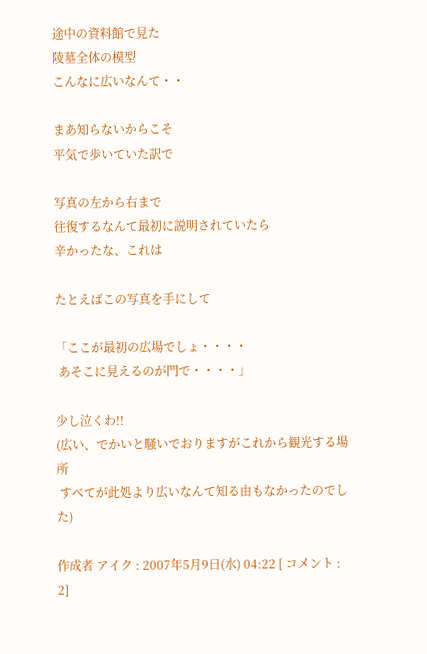途中の資料館で見た
陵墓全体の模型
こんなに広いなんて・・

まあ知らないからこそ
平気で歩いていた訳で

写真の左から右まで
往復するなんて最初に説明されていたら
辛かったな、これは

たとえばこの写真を手にして

「ここが最初の広場でしょ・・・・
 あそこに見えるのが門で・・・・」

少し泣くわ!!
(広い、でかいと騒いでおりますがこれから観光する場所
 すべてが此処より広いなんて知る由もなかったのでした)

作成者 アイク : 2007年5月9日(水) 04:22 [ コメント : 2]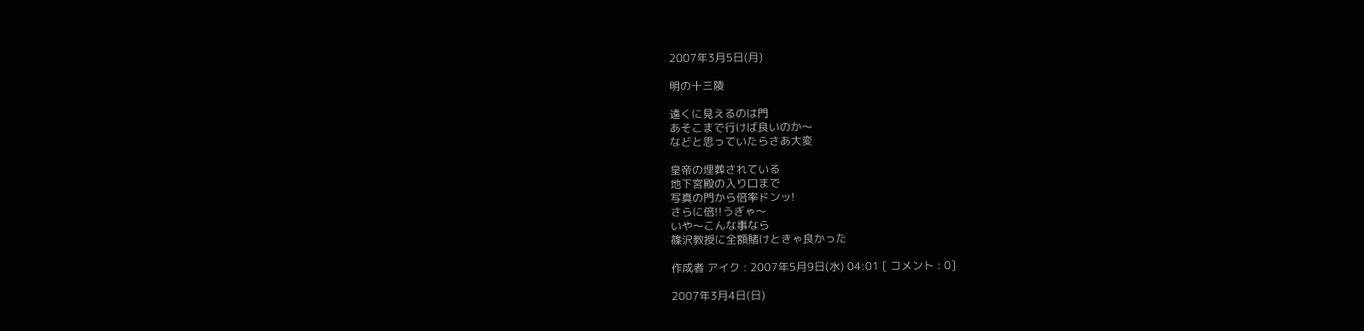2007年3月5日(月)

明の十三陵

遠くに見えるのは門
あそこまで行けば良いのか〜
などと思っていたらさあ大変

皇帝の埋葬されている
地下宮殿の入り口まで
写真の門から倍率ドンッ!
さらに倍!!うぎゃ〜
いや〜こんな事なら
篠沢教授に全額賭けときゃ良かった

作成者 アイク : 2007年5月9日(水) 04:01 [ コメント : 0]

2007年3月4日(日)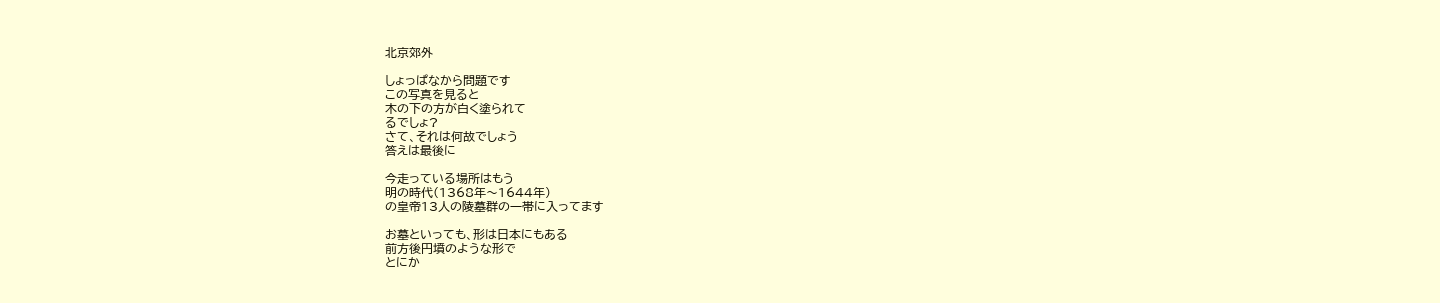北京郊外

しょっぱなから問題です
この写真を見ると
木の下の方が白く塗られて
るでしょ?
さて、それは何故でしょう
答えは最後に

今走っている場所はもう
明の時代(1368年〜1644年)
の皇帝13人の陵墓群の一帯に入ってます

お墓といっても、形は日本にもある
前方後円墳のような形で
とにか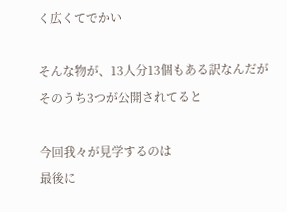く広くてでかい

そんな物が、13人分13個もある訳なんだが
そのうち3つが公開されてると

今回我々が見学するのは
最後に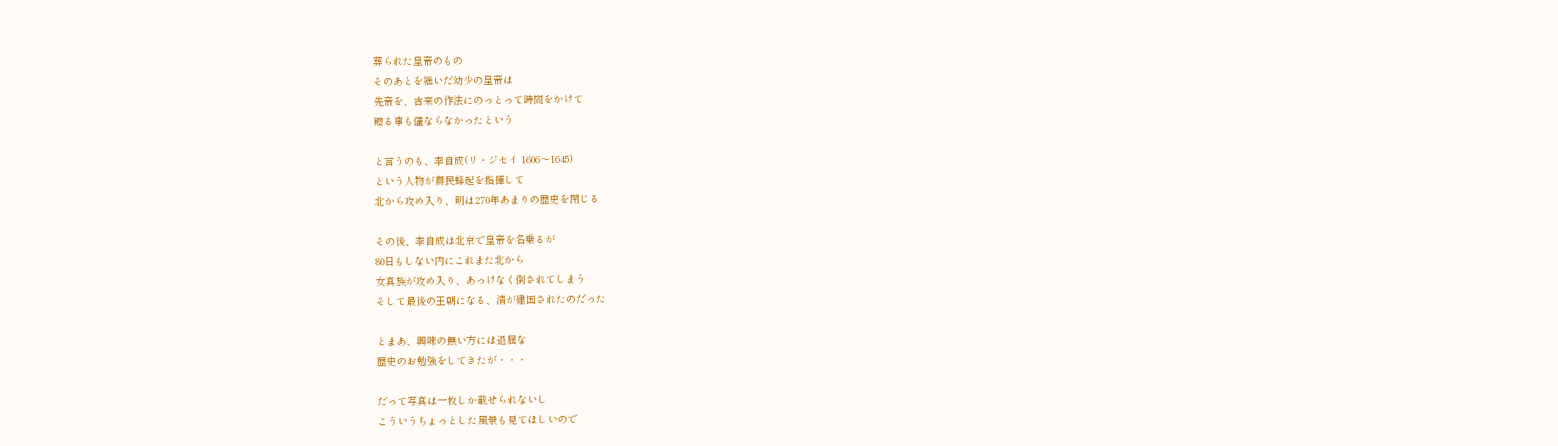葬られた皇帝のもの
そのあとを継いだ幼少の皇帝は
先帝を、古来の作法にのっとって時間をかけて
贈る事も儘ならなかったという

と言うのも、李自成(リ・ジセイ 1606〜1645)
という人物が農民蜂起を指揮して
北から攻め入り、明は270年あまりの歴史を閉じる

その後、李自成は北京で皇帝を名乗るが
80日もしない内にこれまた北から
女真族が攻め入り、あっけなく倒されてしまう
そして最後の王朝になる、清が建国されたのだった

とまあ、興味の無い方には退屈な
歴史のお勉強をしてきたが・・・

だって写真は一枚しか載せられないし
こういうちょっとした風景も見てほしいので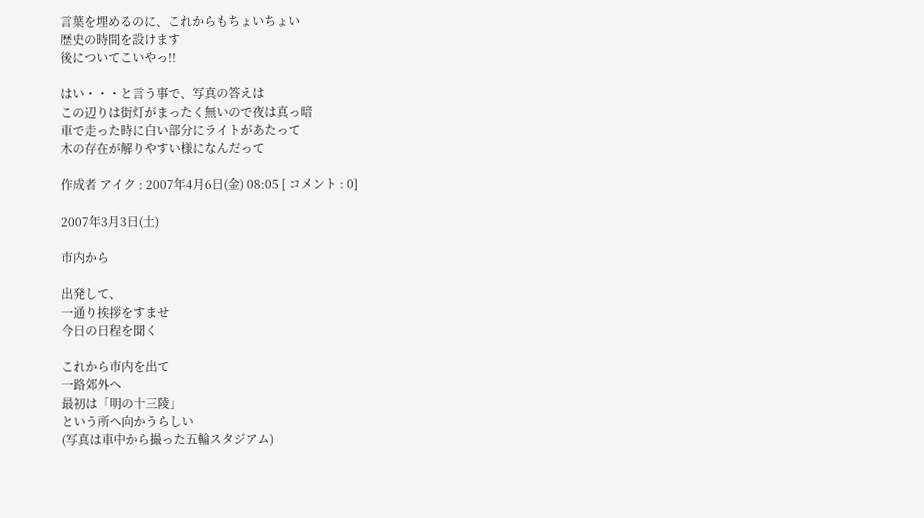言葉を埋めるのに、これからもちょいちょい
歴史の時間を設けます
後についてこいやっ!!

はい・・・と言う事で、写真の答えは
この辺りは街灯がまったく無いので夜は真っ暗
車で走った時に白い部分にライトがあたって
木の存在が解りやすい様になんだって

作成者 アイク : 2007年4月6日(金) 08:05 [ コメント : 0]

2007年3月3日(土)

市内から

出発して、
一通り挨拶をすませ
今日の日程を聞く

これから市内を出て
一路郊外へ
最初は「明の十三陵」
という所へ向かうらしい
(写真は車中から撮った五輪スタジアム)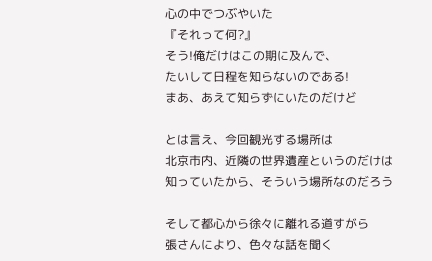心の中でつぶやいた
『それって何?』
そう!俺だけはこの期に及んで、
たいして日程を知らないのである!
まあ、あえて知らずにいたのだけど

とは言え、今回観光する場所は
北京市内、近隣の世界遺産というのだけは
知っていたから、そういう場所なのだろう

そして都心から徐々に離れる道すがら
張さんにより、色々な話を聞く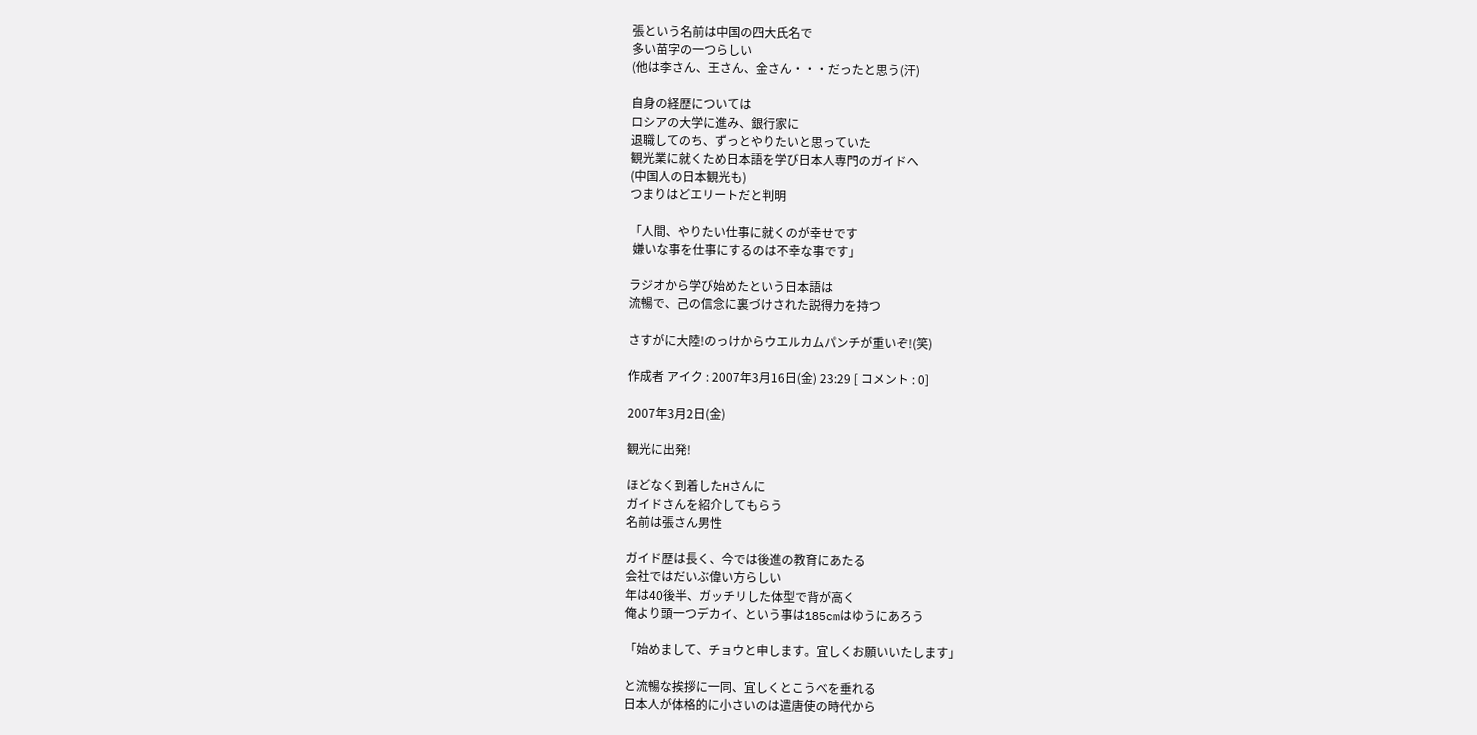張という名前は中国の四大氏名で
多い苗字の一つらしい
(他は李さん、王さん、金さん・・・だったと思う(汗)

自身の経歴については
ロシアの大学に進み、銀行家に
退職してのち、ずっとやりたいと思っていた
観光業に就くため日本語を学び日本人専門のガイドへ
(中国人の日本観光も)
つまりはどエリートだと判明

「人間、やりたい仕事に就くのが幸せです
 嫌いな事を仕事にするのは不幸な事です」

ラジオから学び始めたという日本語は
流暢で、己の信念に裏づけされた説得力を持つ

さすがに大陸!のっけからウエルカムパンチが重いぞ!(笑)

作成者 アイク : 2007年3月16日(金) 23:29 [ コメント : 0]

2007年3月2日(金)

観光に出発!

ほどなく到着したHさんに
ガイドさんを紹介してもらう
名前は張さん男性

ガイド歴は長く、今では後進の教育にあたる
会社ではだいぶ偉い方らしい
年は40後半、ガッチリした体型で背が高く
俺より頭一つデカイ、という事は185cmはゆうにあろう

「始めまして、チョウと申します。宜しくお願いいたします」

と流暢な挨拶に一同、宜しくとこうべを垂れる
日本人が体格的に小さいのは遣唐使の時代から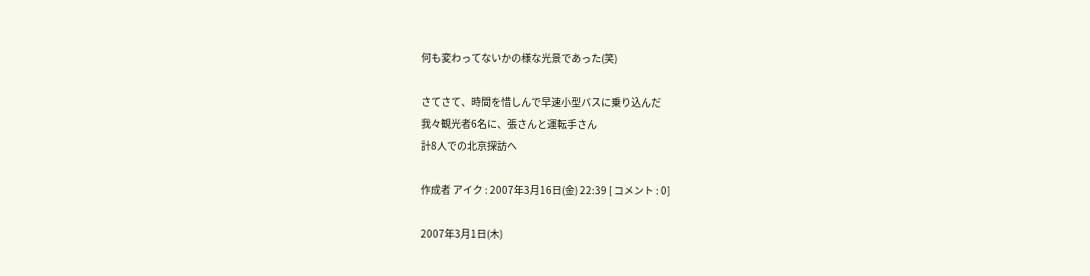何も変わってないかの様な光景であった(笑)

さてさて、時間を惜しんで早速小型バスに乗り込んだ
我々観光者6名に、張さんと運転手さん
計8人での北京探訪へ

作成者 アイク : 2007年3月16日(金) 22:39 [ コメント : 0]

2007年3月1日(木)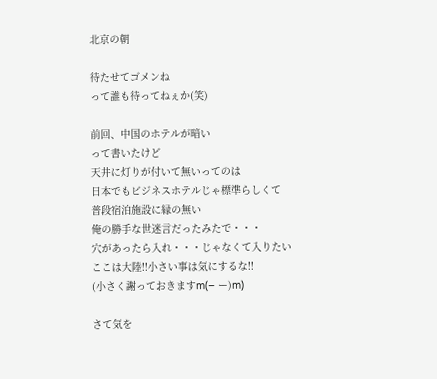北京の朝

待たせてゴメンね
って誰も待ってねぇか(笑)

前回、中国のホテルが暗い
って書いたけど
天井に灯りが付いて無いってのは
日本でもビジネスホテルじゃ標準らしくて
普段宿泊施設に縁の無い
俺の勝手な世迷言だったみたで・・・
穴があったら入れ・・・じゃなくて入りたい
ここは大陸!!小さい事は気にするな!!
(小さく謝っておきますm(− ー)m)

さて気を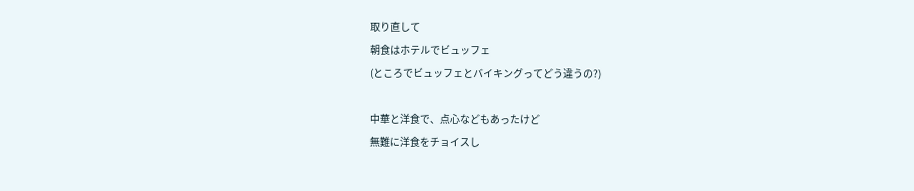取り直して
朝食はホテルでビュッフェ
(ところでビュッフェとバイキングってどう違うの?)

中華と洋食で、点心などもあったけど
無難に洋食をチョイスし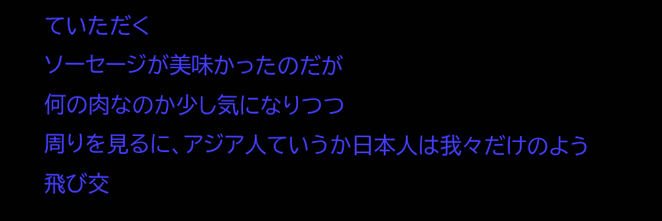ていただく
ソーセージが美味かったのだが
何の肉なのか少し気になりつつ
周りを見るに、アジア人ていうか日本人は我々だけのよう
飛び交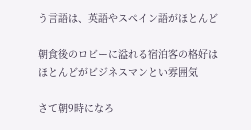う言語は、英語やスペイン語がほとんど

朝食後のロビーに溢れる宿泊客の格好は
ほとんどがビジネスマンとい雰囲気

さて朝9時になろ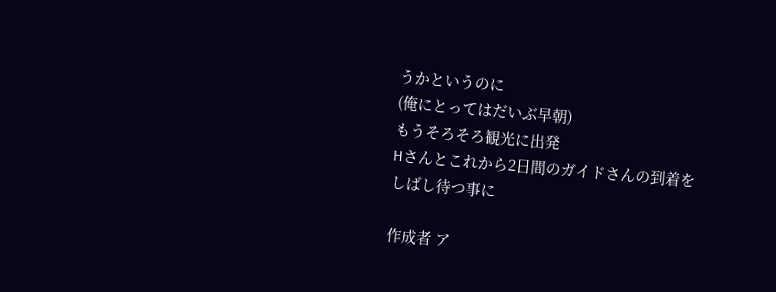うかというのに
(俺にとってはだいぶ早朝)
もうそろそろ観光に出発
Hさんとこれから2日間のガイドさんの到着を
しばし待つ事に

作成者 ア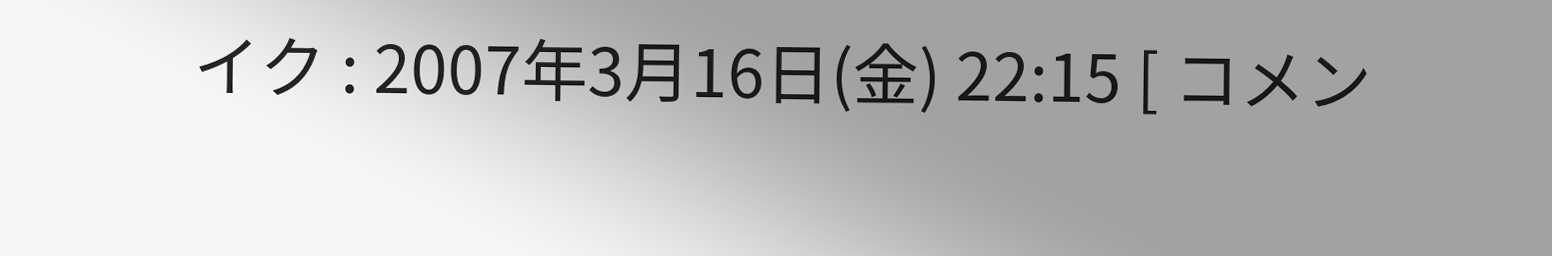イク : 2007年3月16日(金) 22:15 [ コメン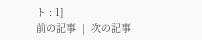ト : 1]
前の記事  |  次の記事